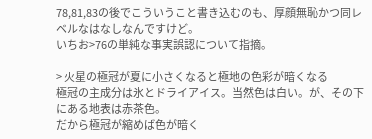78,81,83の後でこういうこと書き込むのも、厚顔無恥かつ同レベルなはなしなんですけど。
いちお>76の単純な事実誤認について指摘。

> 火星の極冠が夏に小さくなると極地の色彩が暗くなる
極冠の主成分は氷とドライアイス。当然色は白い。が、その下にある地表は赤茶色。
だから極冠が縮めば色が暗く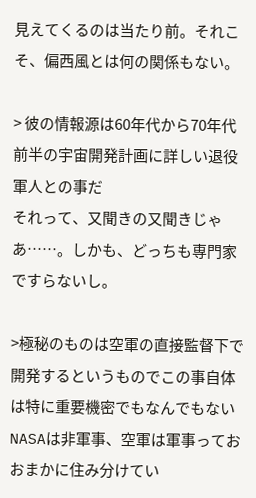見えてくるのは当たり前。それこそ、偏西風とは何の関係もない。

> 彼の情報源は60年代から70年代前半の宇宙開発計画に詳しい退役軍人との事だ
それって、又聞きの又聞きじゃあ……。しかも、どっちも専門家ですらないし。

>極秘のものは空軍の直接監督下で開発するというものでこの事自体は特に重要機密でもなんでもない
NASAは非軍事、空軍は軍事っておおまかに住み分けてい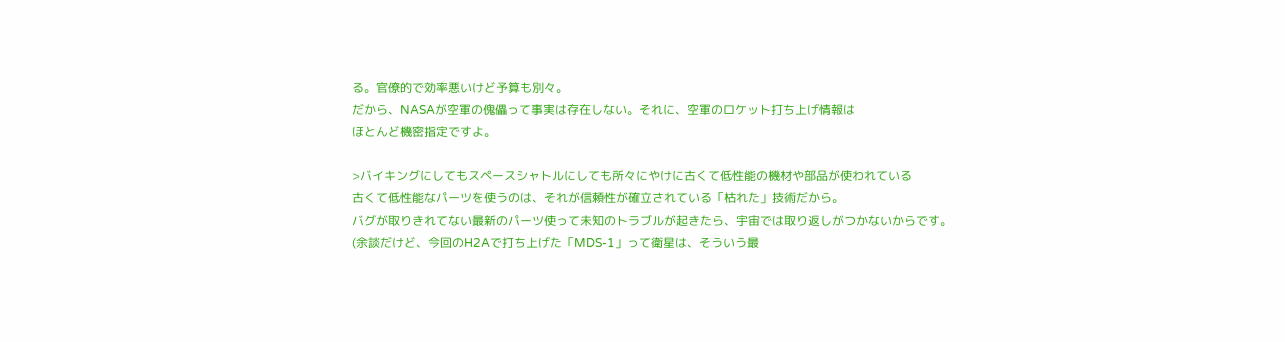る。官僚的で効率悪いけど予算も別々。
だから、NASAが空軍の傀儡って事実は存在しない。それに、空軍のロケット打ち上げ情報は
ほとんど機密指定ですよ。

>バイキングにしてもスペースシャトルにしても所々にやけに古くて低性能の機材や部品が使われている
古くて低性能なパーツを使うのは、それが信頼性が確立されている「枯れた」技術だから。
バグが取りきれてない最新のパーツ使って未知のトラブルが起きたら、宇宙では取り返しがつかないからです。
(余談だけど、今回のH2Aで打ち上げた「MDS-1」って衛星は、そういう最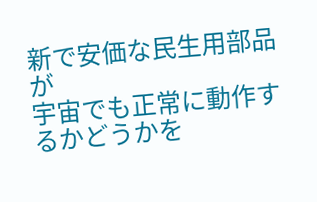新で安価な民生用部品が
宇宙でも正常に動作するかどうかを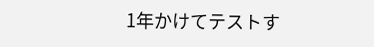1年かけてテストす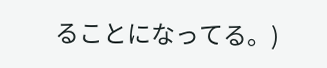ることになってる。)